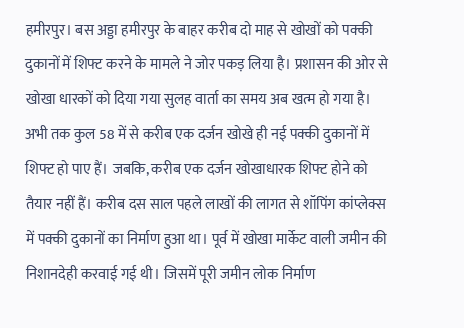हमीरपुर। बस अड्डा हमीरपुर के बाहर करीब दो माह से खोखों को पक्की दुकानों में शिफ्ट करने के मामले ने जोर पकड़ लिया है। प्रशासन की ओर से खोखा धारकों को दिया गया सुलह वार्ता का समय अब खत्म हो गया है। अभी तक कुल 58 में से करीब एक दर्जन खोखे ही नई पक्की दुकानों में शिफ्ट हो पाए हैं। जबकि, करीब एक दर्जन खोखाधारक शिफ्ट होने को तैयार नहीं हैं। करीब दस साल पहले लाखों की लागत से शॉपिंग कांप्लेक्स में पक्की दुकानों का निर्माण हुआ था। पूर्व में खोखा मार्केट वाली जमीन की निशानदेही करवाई गई थी। जिसमें पूरी जमीन लोक निर्माण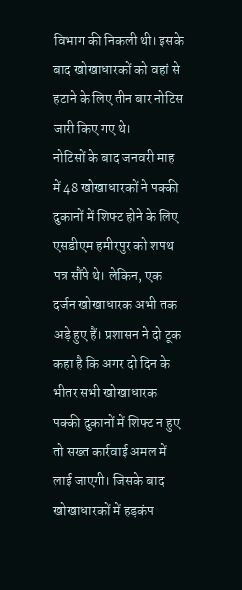विभाग की निकली थी। इसके बाद खोखाधारकों को वहां से हटाने के लिए तीन बार नोटिस जारी किए गए थे।
नोटिसों के बाद जनवरी माह में 48 खोखाधारकों ने पक्की दुकानों में शिफ्ट होने के लिए एसडीएम हमीरपुर को शपथ पत्र सौंपे थे। लेकिन, एक दर्जन खोखाधारक अभी तक अड़े हुए हैं। प्रशासन ने दो टूक कहा है कि अगर दो दिन के भीतर सभी खोखाधारक पक्की दुकानों में शिफ्ट न हुए तो सख्त कार्रवाई अमल में लाई जाएगी। जिसके बाद खोखाधारकों में हड़कंप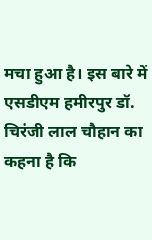मचा हुआ है। इस बारे में एसडीएम हमीरपुर डॉ. चिरंजी लाल चौहान का कहना है कि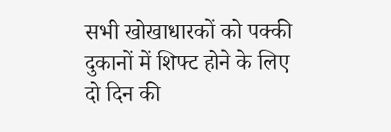सभी खोखाधारकों को पक्की दुकानों में शिफ्ट होने के लिए दो दिन की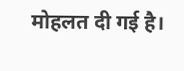मोहलत दी गई है।